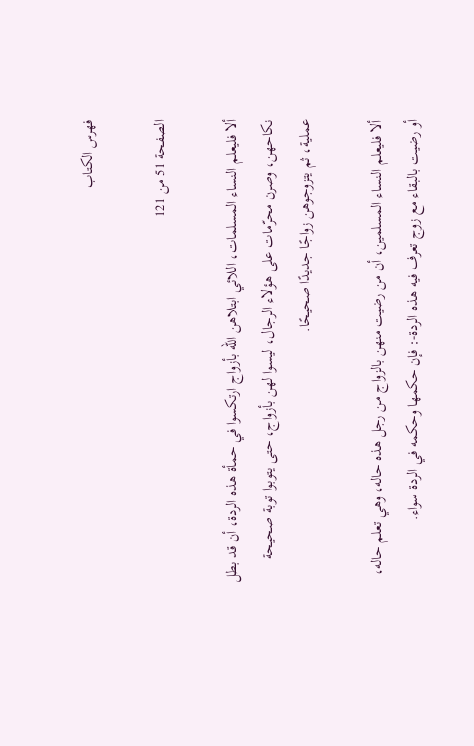فهرس الكتاب

الصفحة 51 من 121

ألا فليعلم النساء المسلمات، اللائي ابتلاهن الله بأزواج ارتكسوا في حمأة هذه الردة، أن قد بطل نكاحهن، وصرن محرّمات على هؤلاء الرجال، ليسوا لهن بأزواج، حتى يتوبوا توبة صحيحة عملية، ثم يتزوجوهن زواجًا جديدًا صحيحًا.

ألا فليعلم النساء المسلمين، أن من رضيت منهن بالزواج من رجل هذه حاله، وهي تعلم حاله، أو رضيت بالبقاء مع زوج تعرف فيه هذه الردة-: فإن حكمها وحكمه في الردة سواء.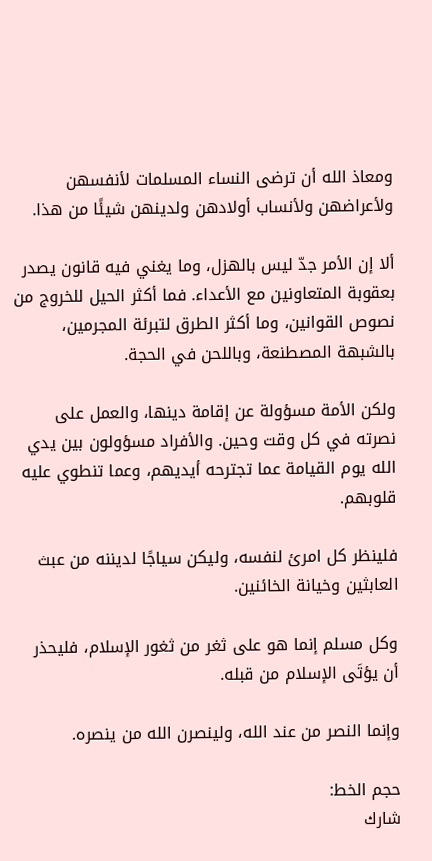ومعاذ الله أن ترضى النساء المسلمات لأنفسهن ولأعراضهن ولأنساب أولادهن ولدينهن شيئًا من هذا.

ألا إن الأمر جدّ ليس بالهزل، وما يغني فيه قانون يصدر بعقوبة المتعاونين مع الأعداء. فما أكثر الحيل للخروج من نصوص القوانين، وما أكثر الطرق لتبرئة المجرمين، بالشبهة المصطنعة، وباللحن في الحجة.

ولكن الأمة مسؤولة عن إقامة دينها، والعمل على نصرته في كل وقت وحين. والأفراد مسؤولون بين يدي الله يوم القيامة عما تجترحه أيديهم، وعما تنطوي عليه قلوبهم.

فلينظر كل امرئ لنفسه، وليكن سياجًا لديننه من عبث العابثين وخيانة الخائنين.

وكل مسلم إنما هو على ثغر من ثغور الإسلام، فليحذر أن يؤتَى الإسلام من قبله.

وإنما النصر من عند الله، ولينصرن الله من ينصره.

حجم الخط:
شارك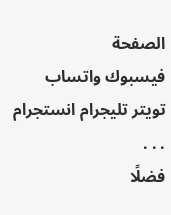الصفحة
فيسبوك واتساب تويتر تليجرام انستجرام
. . .
فضلًا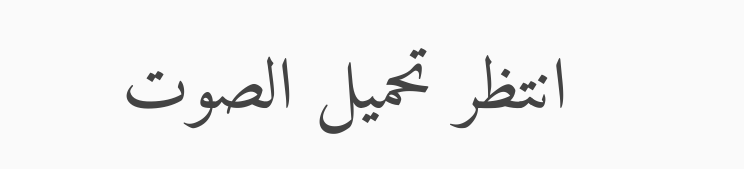انتظر تحميل الصوت